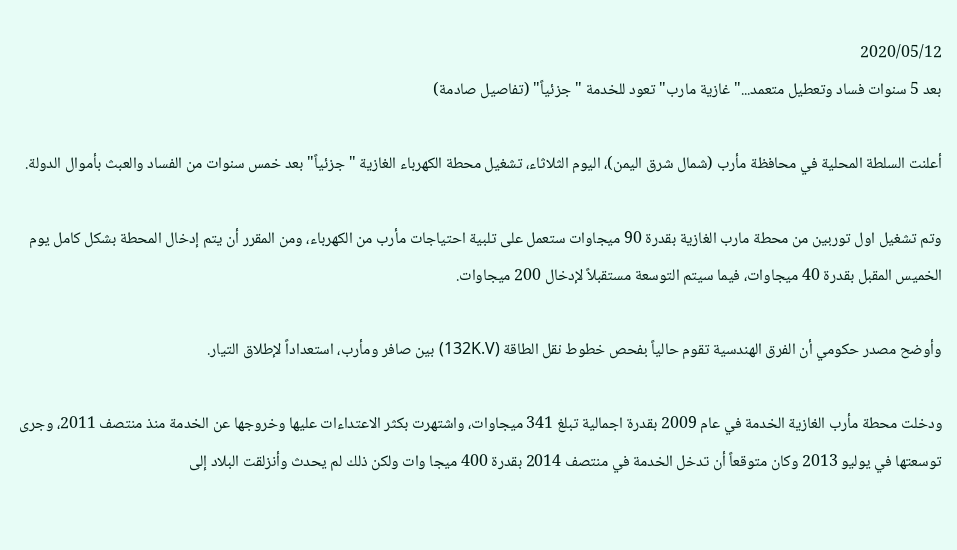2020/05/12
بعد 5 سنوات فساد وتعطيل متعمد..."غازية مارب" تعود للخدمة "جزئياً" (تفاصيل صادمة)

أعلنت السلطة المحلية في محافظة مأرب (شمال شرق اليمن)، اليوم الثلاثاء، تشغيل محطة الكهرباء الغازية "جزئياً" بعد خمس سنوات من الفساد والعبث بأموال الدولة.

وتم تشغيل اول توربين من محطة مارب الغازية بقدرة 90 ميجاوات ستعمل على تلبية احتياجات مأرب من الكهرباء، ومن المقرر أن يتم إدخال المحطة بشكل كامل يوم الخميس المقبل بقدرة 40 ميجاوات، فيما سيتم التوسعة مستقبلاً لإدخال 200 ميجاوات.

وأوضح مصدر حكومي أن الفرق الهندسية تقوم حالياً بفحص خطوط نقل الطاقة (132K.V) بين صافر ومأرب، استعداداً لإطلاق التيار.

ودخلت محطة مأرب الغازية الخدمة في عام 2009 بقدرة اجمالية تبلغ 341 ميجاوات، واشتهرت بكثر الاعتداءات عليها وخروجها عن الخدمة منذ منتصف 2011، وجرى توسعتها في يوليو 2013 وكان متوقعاً أن تدخل الخدمة في منتصف 2014 بقدرة 400 ميجا وات ولكن ذلك لم يحدث وأنزلقت البلاد إلى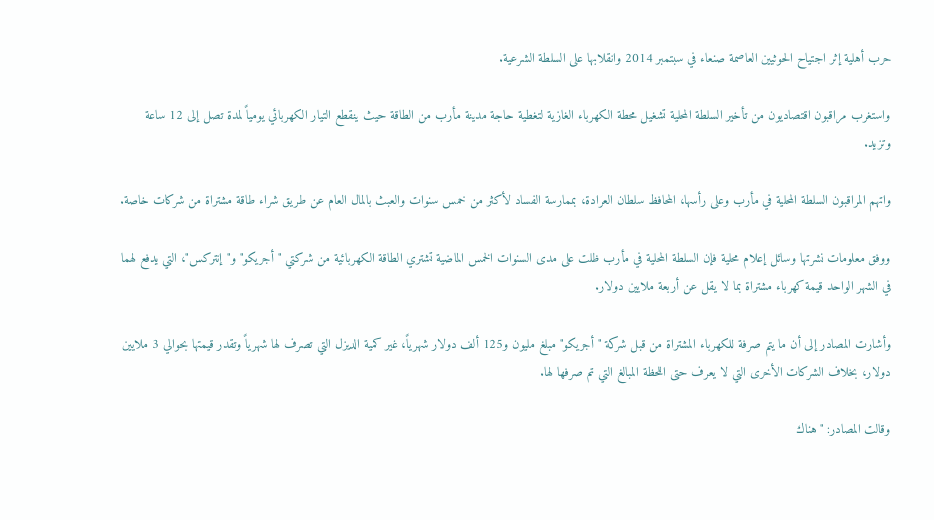حرب أهلية إثر اجتياح الحوثيين العاصمة صنعاء في سبتمبر 2014 وانقلابها على السلطة الشرعية.

واستغرب مراقبون اقتصاديون من تأخير السلطة المحلية تشغيل محطة الكهرباء الغازية لتغطية حاجة مدينة مأرب من الطاقة حيث ينقطع التيار الكهربائي يومياً لمدة تصل إلى 12 ساعة وتزيد.

واتهم المراقبون السلطة المحلية في مأرب وعلى رأسها، المحافظ سلطان العرادة، بممارسة الفساد لأكثر من خمس سنوات والعبث بالمال العام عن طريق شراء طاقة مشتراة من شركات خاصة.

ووفق معلومات نشرتها وسائل إعلام محلية فإن السلطة المحلية في مأرب ظلت على مدى السنوات الخمس الماضية تشتري الطاقة الكهربائية من شركتي "أجريكو" و"إنتركس"، التي يدفع لهما في الشهر الواحد قيمة كهرباء مشتراة بما لا يقل عن أربعة ملايين دولار.

وأشارت المصادر إلى أن ما يتم صرفة للكهرباء المشتراة من قبل شركة "أجريكو" مبلغ مليون و125 ألف دولار شهرياً، غير كمية الديزل التي تصرف لها شهرياً وتقدر قيمتها بحوالي 3 ملايين دولار، بخلاف الشركات الأخرى التي لا يعرف حتى اللحظة المبالغ التي تم صرفها لها.

وقالت المصادر: "هناك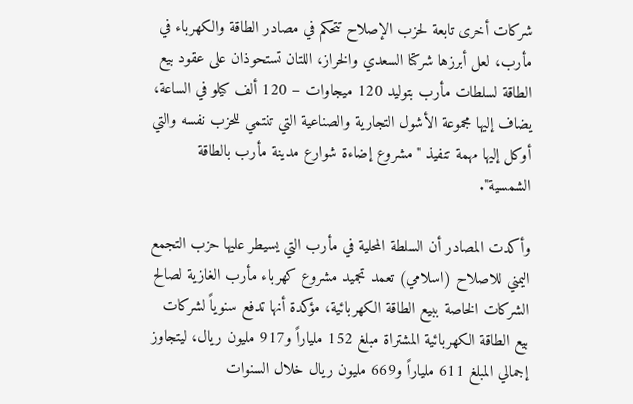شركات أخرى تابعة لحزب الإصلاح تتحكم في مصادر الطاقة والكهرباء في مأرب، لعل أبرزها شركتا السعدي والخراز، اللتان تستحوذان على عقود بيع الطاقة لسلطات مأرب بتوليد 120 ميجاوات – 120 ألف كيلو في الساعة، يضاف إليها مجموعة الأشول التجارية والصناعية التي تنتمي للحزب نفسه والتي أوكل إليها مهمة تنفيذ "مشروع إضاءة شوارع مدينة مأرب بالطاقة الشمسية".

وأكدت المصادر أن السلطة المحلية في مأرب التي يسيطر عليها حزب التجمع اليمني للاصلاح (اسلامي) تعمد تجميد مشروع كهرباء مأرب الغازية لصالح الشركات الخاصة ببيع الطاقة الكهربائية، مؤكدة أنها تدفع سنوياً لشركات بيع الطاقة الكهربائية المشتراة مبلغ 152 ملياراً و917 مليون ريال، ليتجاوز إجمالي المبلغ 611 ملياراً و669 مليون ريال خلال السنوات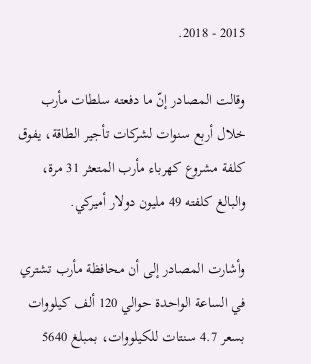2015 - 2018.

وقالت المصادر إنّ ما دفعته سلطات مأرب خلال أربع سنوات لشركات تأجير الطاقة، يفوق كلفة مشروع كهرباء مأرب المتعثر 31 مرة، والبالغ كلفته 49 مليون دولار أميركي.

وأشارت المصادر إلى أن محافظة مأرب تشتري في الساعة الواحدة حوالي 120 ألف كيلووات بسعر 4.7 سنتات للكيلووات، بمبلغ 5640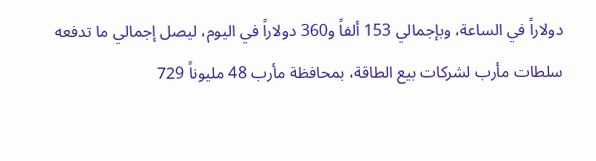دولاراً في الساعة، وبإجمالي 153 ألفاً و360 دولاراً في اليوم، ليصل إجمالي ما تدفعه سلطات مأرب لشركات بيع الطاقة، بمحافظة مأرب 48 مليوناً 729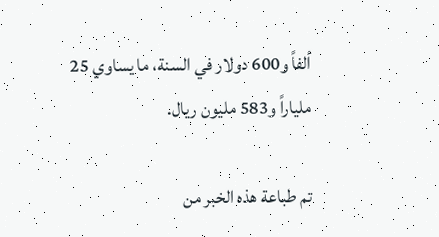ألفاً و600 دولار في السنة، ما يساوي 25 ملياراً و583 مليون ريال.

تم طباعة هذه الخبر من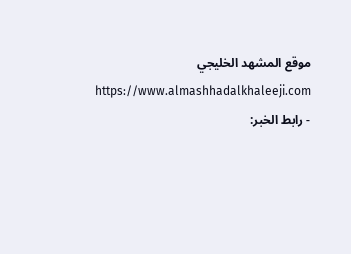موقع المشهد الخليجي https://www.almashhadalkhaleeji.com - رابط الخبر: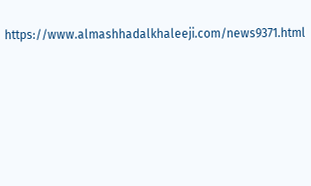https://www.almashhadalkhaleeji.com/news9371.html